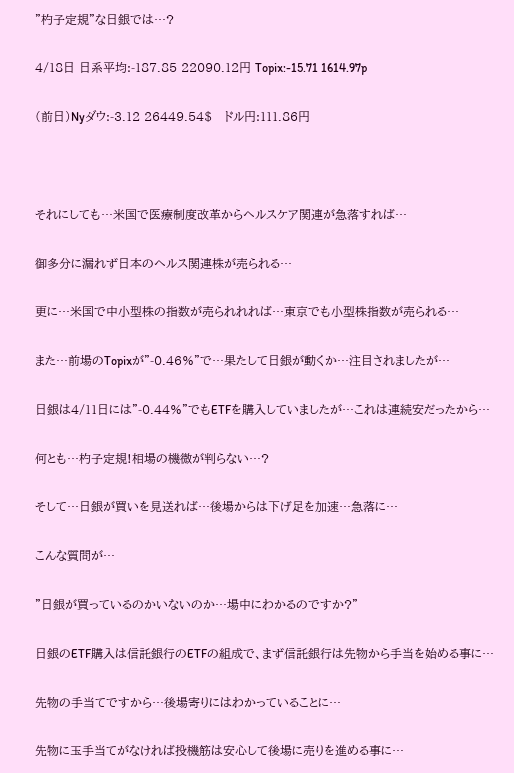”杓子定規”な日銀では…?

4/18日 日系平均:-187.85 22090.12円 Topix:-15.71 1614.97p

(前日)Nyダウ:-3.12 26449.54$   ドル円:111.86円



それにしても…米国で医療制度改革からヘルスケア関連が急落すれば…

御多分に漏れず日本のヘルス関連株が売られる…

更に…米国で中小型株の指数が売られれれば…東京でも小型株指数が売られる…

また…前場のTopixが”-0.46%”で…果たして日銀が動くか…注目されましたが…

日銀は4/11日には”-0.44%”でもETFを購入していましたが…これは連続安だったから…

何とも…杓子定規!相場の機微が判らない…?

そして…日銀が買いを見送れば…後場からは下げ足を加速…急落に…

こんな質問が…

”日銀が買っているのかいないのか…場中にわかるのですか?”

日銀のETF購入は信託銀行のETFの組成で、まず信託銀行は先物から手当を始める事に…

先物の手当てですから…後場寄りにはわかっていることに…

先物に玉手当てがなければ投機筋は安心して後場に売りを進める事に…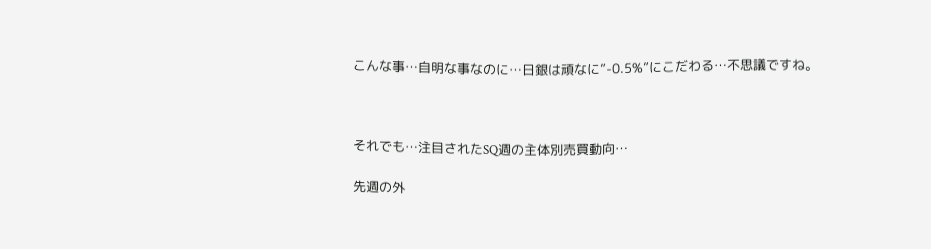こんな事…自明な事なのに…日銀は頑なに”-0.5%”にこだわる…不思議ですね。



それでも…注目されたSQ週の主体別売買動向…

先週の外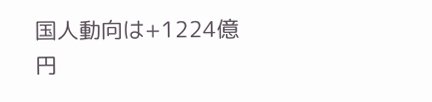国人動向は+1224億円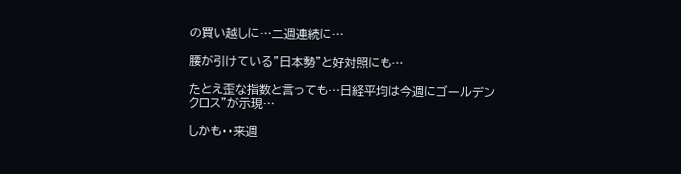の買い越しに…二週連続に…

腰が引けている”日本勢”と好対照にも…

たとえ歪な指数と言っても…日経平均は今週にゴールデンクロス”が示現…

しかも・・来週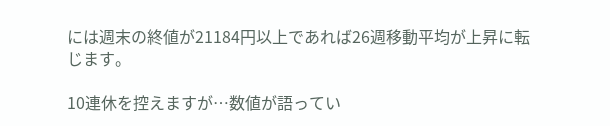には週末の終値が21184円以上であれば26週移動平均が上昇に転じます。

10連休を控えますが…数値が語ってい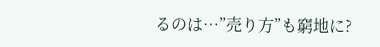るのは…”売り方”も窮地に?